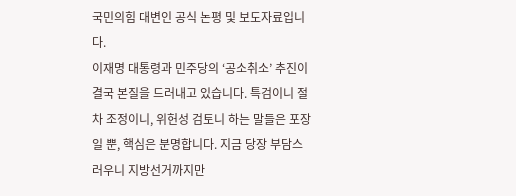국민의힘 대변인 공식 논평 및 보도자료입니다.
이재명 대통령과 민주당의 ‘공소취소’ 추진이 결국 본질을 드러내고 있습니다. 특검이니 절차 조정이니, 위헌성 검토니 하는 말들은 포장일 뿐, 핵심은 분명합니다. 지금 당장 부담스러우니 지방선거까지만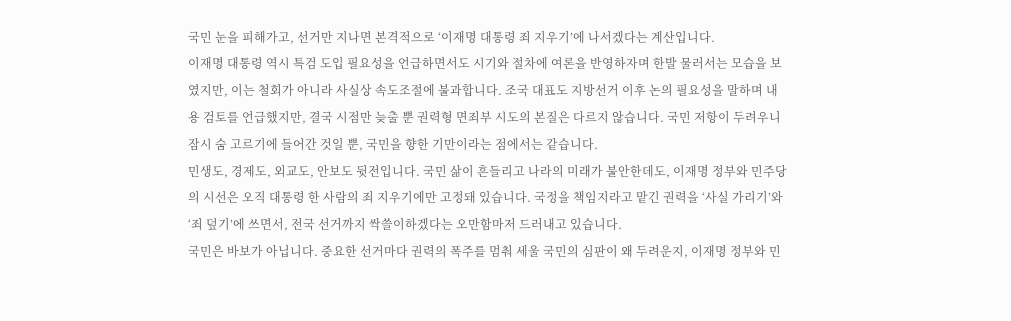국민 눈을 피해가고, 선거만 지나면 본격적으로 ‘이재명 대통령 죄 지우기’에 나서겠다는 계산입니다.
이재명 대통령 역시 특검 도입 필요성을 언급하면서도 시기와 절차에 여론을 반영하자며 한발 물러서는 모습을 보였지만, 이는 철회가 아니라 사실상 속도조절에 불과합니다. 조국 대표도 지방선거 이후 논의 필요성을 말하며 내용 검토를 언급했지만, 결국 시점만 늦출 뿐 권력형 면죄부 시도의 본질은 다르지 않습니다. 국민 저항이 두려우니 잠시 숨 고르기에 들어간 것일 뿐, 국민을 향한 기만이라는 점에서는 같습니다.
민생도, 경제도, 외교도, 안보도 뒷전입니다. 국민 삶이 흔들리고 나라의 미래가 불안한데도, 이재명 정부와 민주당의 시선은 오직 대통령 한 사람의 죄 지우기에만 고정돼 있습니다. 국정을 책임지라고 맡긴 권력을 ‘사실 가리기’와 ‘죄 덮기’에 쓰면서, 전국 선거까지 싹쓸이하겠다는 오만함마저 드러내고 있습니다.
국민은 바보가 아닙니다. 중요한 선거마다 권력의 폭주를 멈춰 세울 국민의 심판이 왜 두려운지, 이재명 정부와 민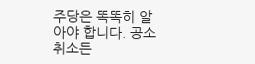주당은 똑똑히 알아야 합니다. 공소취소든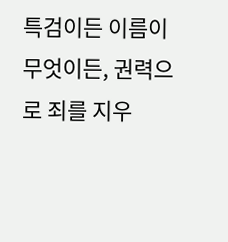특검이든 이름이 무엇이든, 권력으로 죄를 지우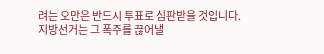려는 오만은 반드시 투표로 심판받을 것입니다. 지방선거는 그 폭주를 끊어낼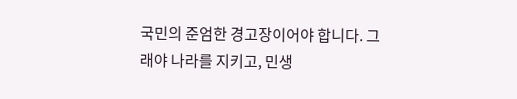국민의 준엄한 경고장이어야 합니다. 그래야 나라를 지키고, 민생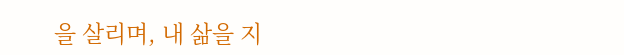을 살리며, 내 삶을 지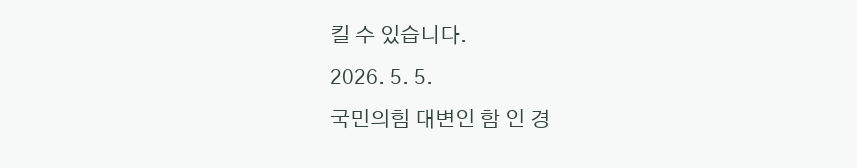킬 수 있습니다.
2026. 5. 5.
국민의힘 대변인 함 인 경